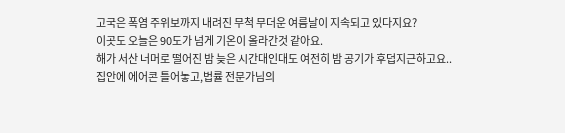고국은 폭염 주위보까지 내려진 무척 무더운 여름날이 지속되고 있다지요?
이곳도 오늘은 90도가 넘게 기온이 올라간것 같아요.
해가 서산 너머로 떨어진 밤 늦은 시간대인대도 여전히 밤 공기가 후덥지근하고요..
집안에 에어콘 틀어놓고,법률 전문가님의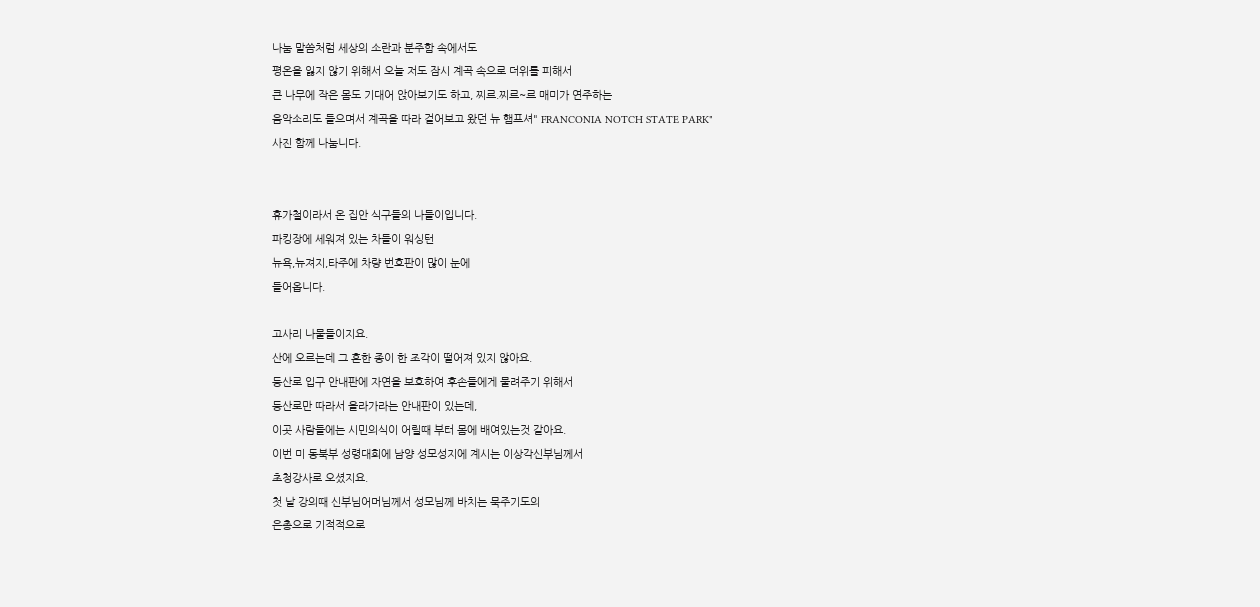나눔 말씀처럼 세상의 소란과 분주함 속에서도
평온을 잃지 않기 위해서 오늘 저도 잠시 계곡 속으로 더위를 피해서
큰 나무에 작은 몸도 기대어 앉아보기도 하고, 찌르.찌르~르 매미가 연주하는
음악소리도 들으며서 계곡을 따라 걸어보고 왔던 뉴 햄프셔" FRANCONIA NOTCH STATE PARK"
사진 함께 나눔니다.


휴가철이라서 온 집안 식구들의 나들이입니다.
파킹장에 세워져 있는 차들이 워싱턴
뉴욕,뉴져지,타주에 차량 번호판이 많이 눈에
들어옵니다.

고사리 나물들이지요.
산에 오르는데 그 흔한 종이 한 조각이 떨어져 있지 않아요.
등산로 입구 안내판에 자연을 보호하여 후손들에게 물려주기 위해서
등산로만 따라서 올라가라는 안내판이 있는데,
이곳 사람들에는 시민의식이 어릴때 부터 몸에 배여있는것 같아요.
이번 미 동북부 성령대회에 남양 성모성지에 계시는 이상각신부님께서
초청강사로 오셨지요.
첫 날 강의때 신부님어머님께서 성모님께 바치는 묵주기도의
은총으로 기적적으로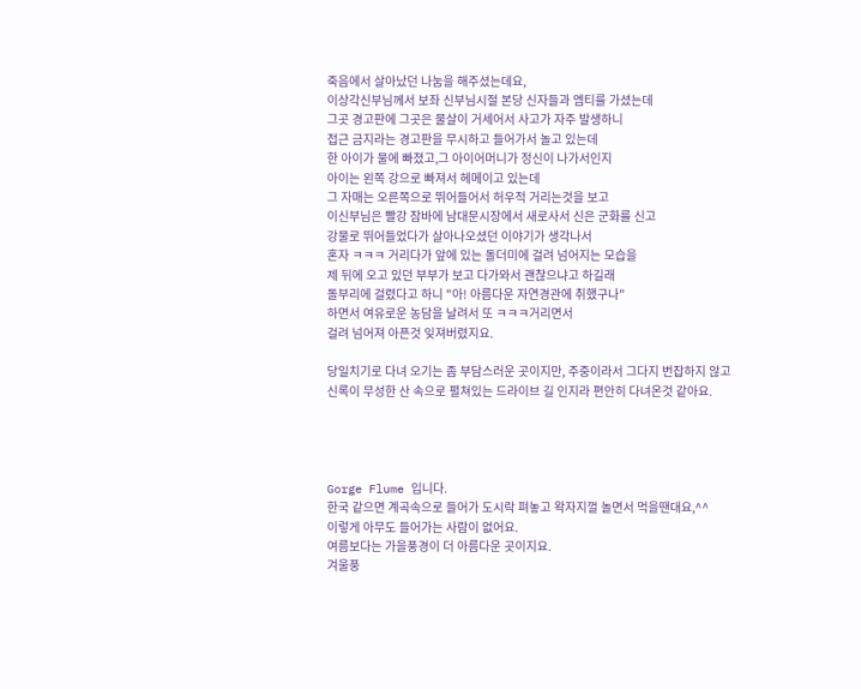죽음에서 살아났던 나눔을 해주셨는데요,
이상각신부님께서 보좌 신부님시절 본당 신자들과 엠티를 가셨는데
그곳 경고판에 그곳은 물살이 거세어서 사고가 자주 발생하니
접근 금지라는 경고판을 무시하고 들어가서 놀고 있는데
한 아이가 물에 빠졌고,그 아이어머니가 정신이 나가서인지
아이는 왼쪽 강으로 빠져서 헤메이고 있는데
그 자매는 오른쪽으로 뛰어들어서 허우적 거리는것을 보고
이신부님은 빨강 잠바에 남대문시장에서 새로사서 신은 군화를 신고
강물로 뛰어들었다가 살아나오셨던 이야기가 생각나서
혼자 ㅋㅋㅋ 거리다가 앞에 있는 돌더미에 걸려 넘어지는 모습을
제 뒤에 오고 있던 부부가 보고 다가와서 괜찮으냐고 하길래
돌부리에 걸렸다고 하니 "아! 아름다운 자연경관에 취했구나"
하면서 여유로운 농담을 날려서 또 ㅋㅋㅋ거리면서
걸려 넘어져 아픈것 잊져버렸지요.

당일치기로 다녀 오기는 좀 부담스러운 곳이지만, 주중이라서 그다지 번잡하지 않고
신록이 무성한 산 속으로 펼쳐있는 드라이브 길 인지라 편안히 다녀온것 같아요.




Gorge Flume 입니다.
한국 같으면 계곡속으로 들어가 도시락 펴놓고 왁자지껄 놀면서 먹을땐대요,^^
이렇게 아무도 들어가는 사람이 없어요.
여름보다는 가을풍경이 더 아름다운 곳이지요.
겨울풍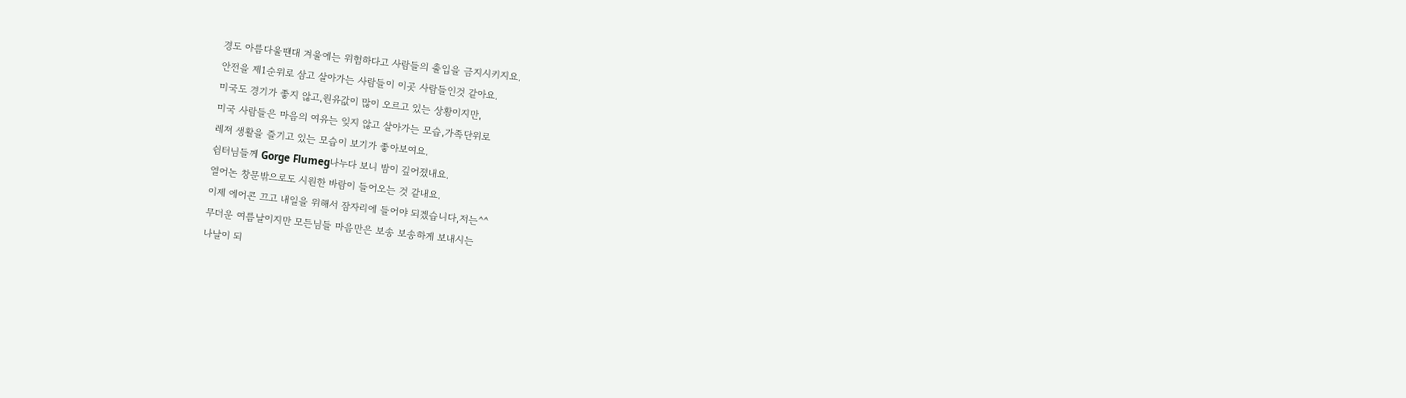경도 아름다울땐대 겨울에는 위험하다고 사람들의 출입을 금지시키지요.
안전을 제1순위로 삼고 살아가는 사람들이 이곳 사람들인것 같아요.
미국도 경기가 좋지 않고,원유값이 많이 오르고 있는 상황이지만,
미국 사람들은 마음의 여유는 잊지 않고 살아가는 모습,가족단위로
레져 생활을 즐기고 있는 모습이 보기가 좋아보여요.
쉼터님들께 Gorge Flumeg나누다 보니 밤이 깊어졌내요.
열어논 창문밖으로도 시원한 바람이 들어오는 것 같내요.
이제 에어콘 끄고 내일을 위해서 잠자리에 들어야 되겠습니다,저는^^
무더운 여름날이지만 모든님들 마음만은 보송 보송하게 보내시는
나날이 되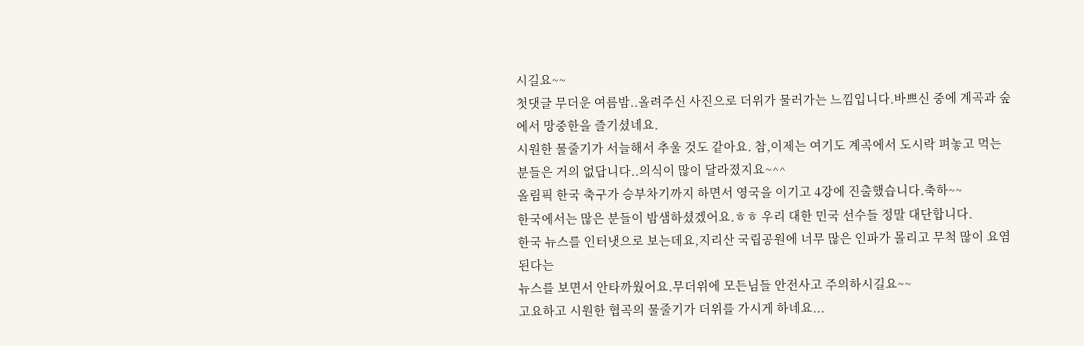시길요~~
첫댓글 무더운 여름밤..올려주신 사진으로 더위가 물러가는 느낌입니다.바쁘신 중에 계곡과 숲에서 망중한을 즐기셨네요.
시원한 물줄기가 서늘해서 추울 것도 같아요. 참,이제는 여기도 계곡에서 도시락 펴놓고 먹는 분들은 거의 없답니다..의식이 많이 달라졌지요~^^
올림픽 한국 축구가 승부차기까지 하면서 영국을 이기고 4강에 진출했습니다.축하~~
한국에서는 많은 분들이 밤샘하셨겠어요.ㅎㅎ 우리 대한 민국 선수들 정말 대단합니다.
한국 뉴스를 인터냇으로 보는데요,지리산 국립공원에 너무 많은 인파가 몰리고 무척 많이 요염된다는
뉴스를 보면서 안타까웠어요.무더위에 모든님들 안전사고 주의하시길요~~
고요하고 시원한 협곡의 물줄기가 더위를 가시게 하네요...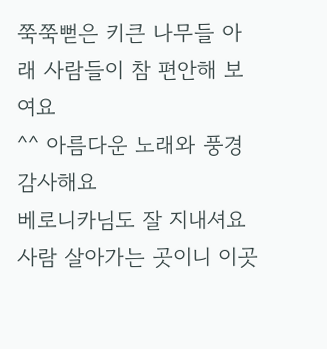쭉쭉뻗은 키큰 나무들 아래 사람들이 참 편안해 보여요
^^ 아름다운 노래와 풍경 감사해요
베로니카님도 잘 지내셔요
사람 살아가는 곳이니 이곳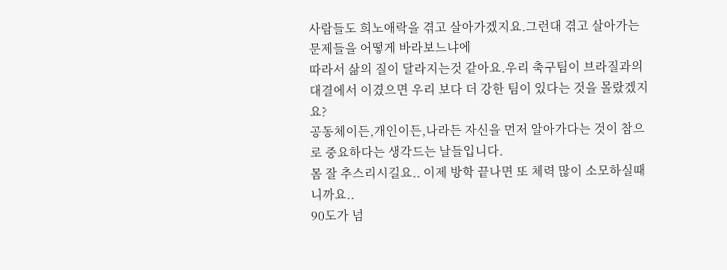사람들도 희노애락을 겪고 살아가겠지요.그런대 겪고 살아가는 문제들을 어떻게 바라보느냐에
따라서 삶의 질이 달라지는것 같아요.우리 축구팀이 브라질과의 대결에서 이겼으면 우리 보다 더 강한 팀이 있다는 것을 몰랐겠지요?
공동체이든,개인이든,나라든 자신을 먼저 알아가다는 것이 참으로 중요하다는 생각드는 날들입니다.
몸 잘 추스리시길요.. 이제 방학 끝나면 또 체력 많이 소모하실때니까요..
90도가 넘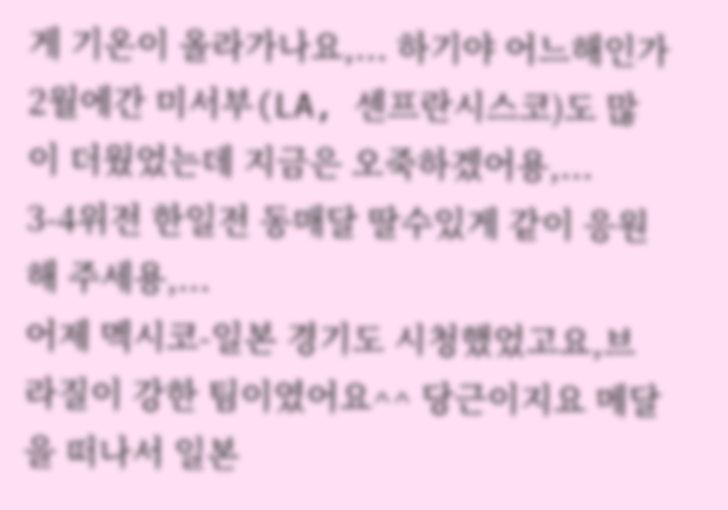게 기온이 올라가나요,... 하기야 어느해인가 2월에간 미서부(LA, 센프란시스코)도 많이 더웠었는데 지금은 오죽하겠어용,...
3-4위전 한일전 동매달 딸수있게 같이 응원해 주세용,...
어제 멕시코-일본 경기도 시청했었고요,브라질이 강한 팀이였어요^^ 당근이지요 메달을 떠나서 일본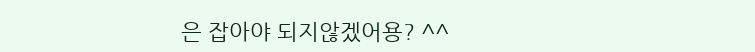은 잡아야 되지않겠어용? ^^